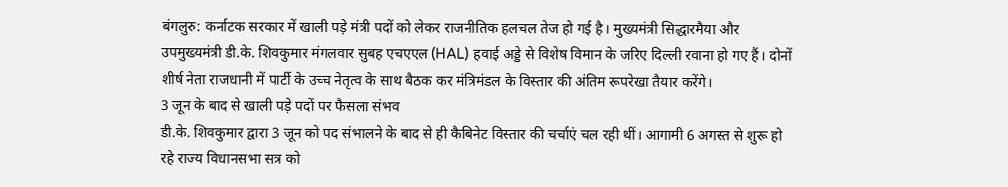बंगलुरु: कर्नाटक सरकार में खाली पड़े मंत्री पदों को लेकर राजनीतिक हलचल तेज हो गई है। मुख्यमंत्री सिद्धारमैया और उपमुख्यमंत्री डी.के. शिवकुमार मंगलवार सुबह एचएएल (HAL) हवाई अड्डे से विशेष विमान के जरिए दिल्ली रवाना हो गए हैं। दोनों शीर्ष नेता राजधानी में पार्टी के उच्च नेतृत्व के साथ बैठक कर मंत्रिमंडल के विस्तार की अंतिम रूपरेखा तैयार करेंगे।
3 जून के बाद से खाली पड़े पदों पर फैसला संभव
डी.के. शिवकुमार द्वारा 3 जून को पद संभालने के बाद से ही कैबिनेट विस्तार की चर्चाएं चल रही थीं। आगामी 6 अगस्त से शुरू हो रहे राज्य विधानसभा सत्र को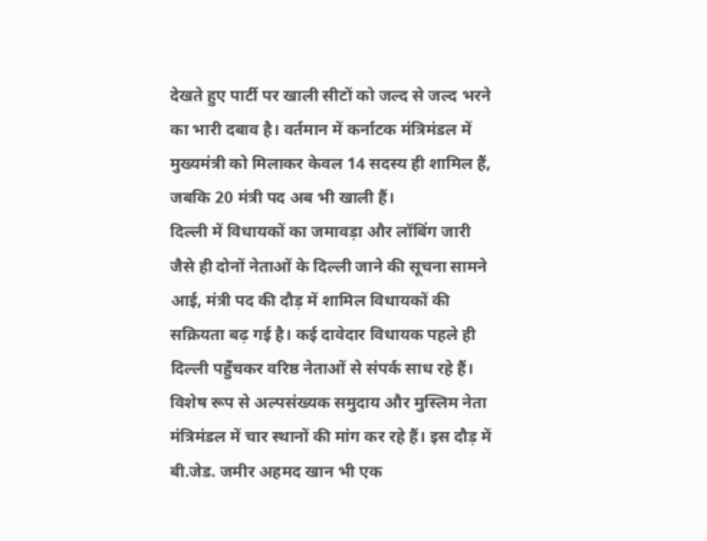देखते हुए पार्टी पर खाली सीटों को जल्द से जल्द भरने का भारी दबाव है। वर्तमान में कर्नाटक मंत्रिमंडल में मुख्यमंत्री को मिलाकर केवल 14 सदस्य ही शामिल हैं, जबकि 20 मंत्री पद अब भी खाली हैं।
दिल्ली में विधायकों का जमावड़ा और लॉबिंग जारी
जैसे ही दोनों नेताओं के दिल्ली जाने की सूचना सामने आई, मंत्री पद की दौड़ में शामिल विधायकों की सक्रियता बढ़ गई है। कई दावेदार विधायक पहले ही दिल्ली पहुँचकर वरिष्ठ नेताओं से संपर्क साध रहे हैं। विशेष रूप से अल्पसंख्यक समुदाय और मुस्लिम नेता मंत्रिमंडल में चार स्थानों की मांग कर रहे हैं। इस दौड़ में बी.जेड. जमीर अहमद खान भी एक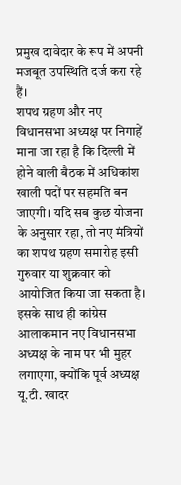प्रमुख दावेदार के रूप में अपनी मजबूत उपस्थिति दर्ज करा रहे हैं।
शपथ ग्रहण और नए विधानसभा अध्यक्ष पर निगाहें
माना जा रहा है कि दिल्ली में होने वाली बैठक में अधिकांश खाली पदों पर सहमति बन जाएगी। यदि सब कुछ योजना के अनुसार रहा, तो नए मंत्रियों का शपथ ग्रहण समारोह इसी गुरुवार या शुक्रवार को आयोजित किया जा सकता है। इसके साथ ही कांग्रेस आलाकमान नए विधानसभा अध्यक्ष के नाम पर भी मुहर लगाएगा, क्योंकि पूर्व अध्यक्ष यू.टी. खादर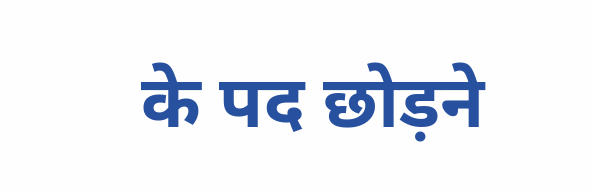के पद छोड़ने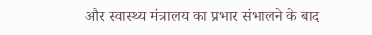और स्वास्थ्य मंत्रालय का प्रभार संभालने के बाद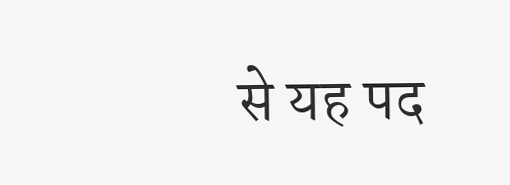से यह पद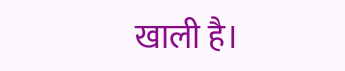खाली है।